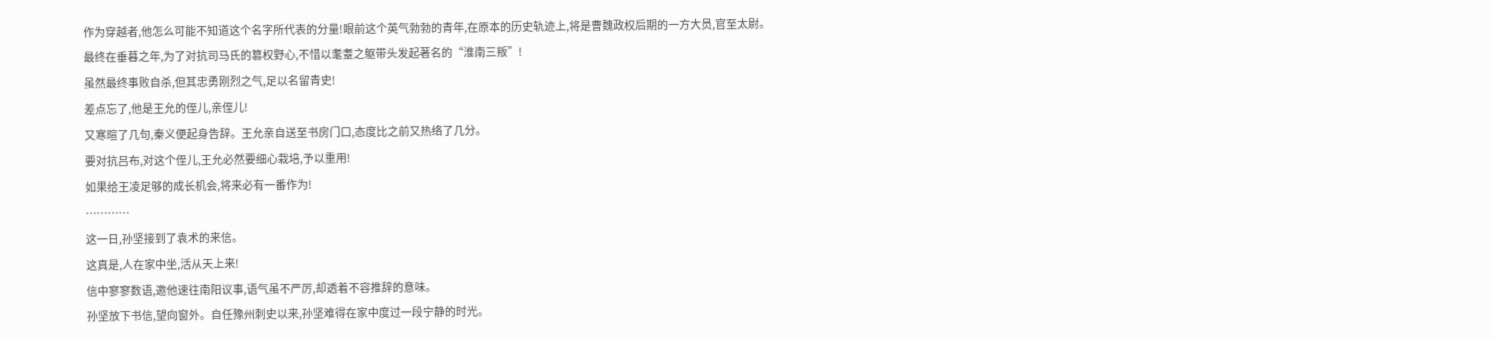作为穿越者,他怎么可能不知道这个名字所代表的分量!眼前这个英气勃勃的青年,在原本的历史轨迹上,将是曹魏政权后期的一方大员,官至太尉。
最终在垂暮之年,为了对抗司马氏的篡权野心,不惜以耄耋之躯带头发起著名的“淮南三叛”!
虽然最终事败自杀,但其忠勇刚烈之气,足以名留青史!
差点忘了,他是王允的侄儿,亲侄儿!
又寒暄了几句,秦义便起身告辞。王允亲自送至书房门口,态度比之前又热络了几分。
要对抗吕布,对这个侄儿,王允必然要细心栽培,予以重用!
如果给王凌足够的成长机会,将来必有一番作为!
…………
这一日,孙坚接到了袁术的来信。
这真是,人在家中坐,活从天上来!
信中寥寥数语,邀他速往南阳议事,语气虽不严厉,却透着不容推辞的意味。
孙坚放下书信,望向窗外。自任豫州刺史以来,孙坚难得在家中度过一段宁静的时光。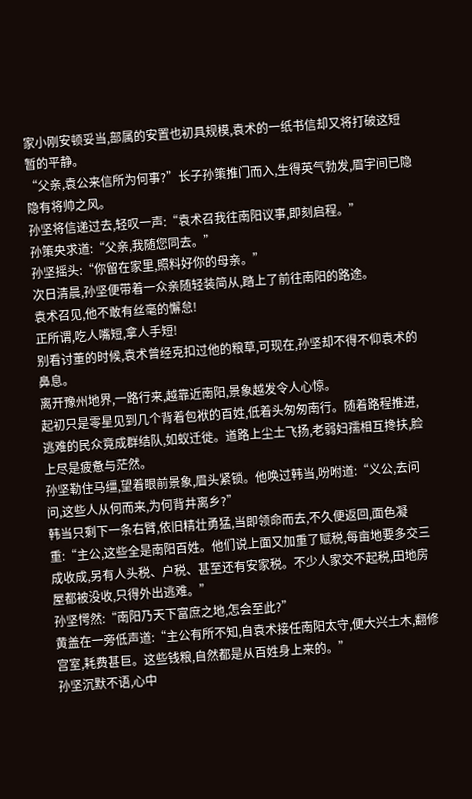家小刚安顿妥当,部属的安置也初具规模,袁术的一纸书信却又将打破这短暂的平静。
“父亲,袁公来信所为何事?”长子孙策推门而入,生得英气勃发,眉宇间已隐隐有将帅之风。
孙坚将信递过去,轻叹一声:“袁术召我往南阳议事,即刻启程。”
孙策央求道:“父亲,我随您同去。”
孙坚摇头:“你留在家里,照料好你的母亲。”
次日清晨,孙坚便带着一众亲随轻装简从,踏上了前往南阳的路途。
袁术召见,他不敢有丝毫的懈怠!
正所谓,吃人嘴短,拿人手短!
别看讨董的时候,袁术曾经克扣过他的粮草,可现在,孙坚却不得不仰袁术的鼻息。
离开豫州地界,一路行来,越靠近南阳,景象越发令人心惊。
起初只是零星见到几个背着包袱的百姓,低着头匆匆南行。随着路程推进,逃难的民众竟成群结队,如蚁迁徙。道路上尘土飞扬,老弱妇孺相互搀扶,脸上尽是疲惫与茫然。
孙坚勒住马缰,望着眼前景象,眉头紧锁。他唤过韩当,吩咐道:“义公,去问问,这些人从何而来,为何背井离乡?”
韩当只剩下一条右臂,依旧精壮勇猛,当即领命而去,不久便返回,面色凝重:“主公,这些全是南阳百姓。他们说上面又加重了赋税,每亩地要多交三成收成,另有人头税、户税、甚至还有安家税。不少人家交不起税,田地房屋都被没收,只得外出逃难。”
孙坚愕然:“南阳乃天下富庶之地,怎会至此?”
黄盖在一旁低声道:“主公有所不知,自袁术接任南阳太守,便大兴土木,翻修宫室,耗费甚巨。这些钱粮,自然都是从百姓身上来的。”
孙坚沉默不语,心中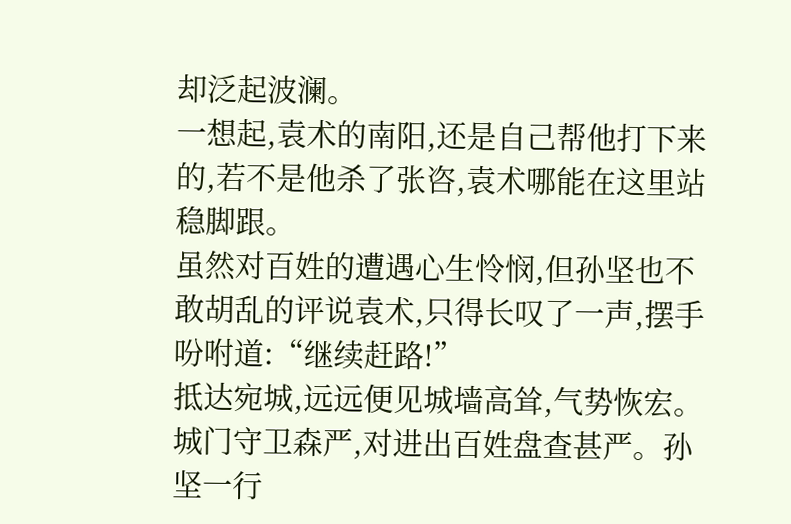却泛起波澜。
一想起,袁术的南阳,还是自己帮他打下来的,若不是他杀了张咨,袁术哪能在这里站稳脚跟。
虽然对百姓的遭遇心生怜悯,但孙坚也不敢胡乱的评说袁术,只得长叹了一声,摆手吩咐道:“继续赶路!”
抵达宛城,远远便见城墙高耸,气势恢宏。城门守卫森严,对进出百姓盘查甚严。孙坚一行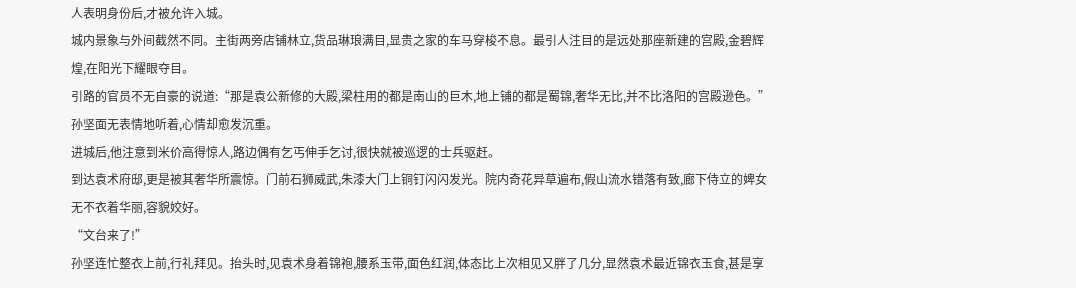人表明身份后,才被允许入城。
城内景象与外间截然不同。主街两旁店铺林立,货品琳琅满目,显贵之家的车马穿梭不息。最引人注目的是远处那座新建的宫殿,金碧辉煌,在阳光下耀眼夺目。
引路的官员不无自豪的说道:“那是袁公新修的大殿,梁柱用的都是南山的巨木,地上铺的都是蜀锦,奢华无比,并不比洛阳的宫殿逊色。”
孙坚面无表情地听着,心情却愈发沉重。
进城后,他注意到米价高得惊人,路边偶有乞丐伸手乞讨,很快就被巡逻的士兵驱赶。
到达袁术府邸,更是被其奢华所震惊。门前石狮威武,朱漆大门上铜钉闪闪发光。院内奇花异草遍布,假山流水错落有致,廊下侍立的婢女无不衣着华丽,容貌姣好。
“文台来了!”
孙坚连忙整衣上前,行礼拜见。抬头时,见袁术身着锦袍,腰系玉带,面色红润,体态比上次相见又胖了几分,显然袁术最近锦衣玉食,甚是享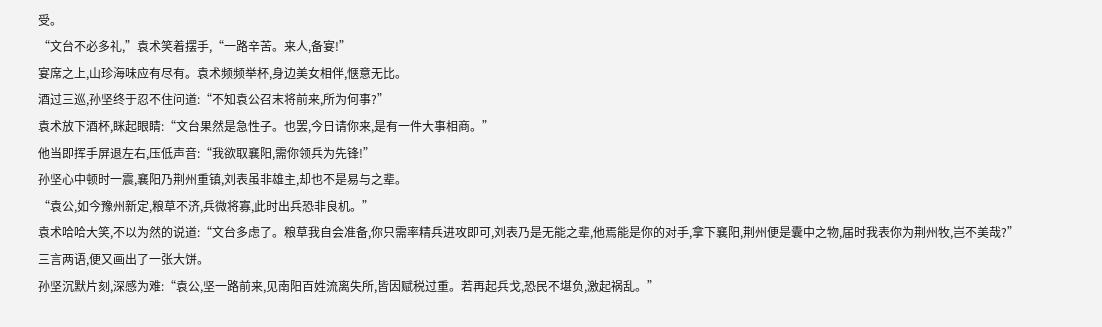受。
“文台不必多礼,”袁术笑着摆手,“一路辛苦。来人,备宴!”
宴席之上,山珍海味应有尽有。袁术频频举杯,身边美女相伴,惬意无比。
酒过三巡,孙坚终于忍不住问道:“不知袁公召末将前来,所为何事?”
袁术放下酒杯,眯起眼睛:“文台果然是急性子。也罢,今日请你来,是有一件大事相商。”
他当即挥手屏退左右,压低声音:“我欲取襄阳,需你领兵为先锋!”
孙坚心中顿时一震,襄阳乃荆州重镇,刘表虽非雄主,却也不是易与之辈。
“袁公,如今豫州新定,粮草不济,兵微将寡,此时出兵恐非良机。”
袁术哈哈大笑,不以为然的说道:“文台多虑了。粮草我自会准备,你只需率精兵进攻即可,刘表乃是无能之辈,他焉能是你的对手,拿下襄阳,荆州便是囊中之物,届时我表你为荆州牧,岂不美哉?”
三言两语,便又画出了一张大饼。
孙坚沉默片刻,深感为难:“袁公,坚一路前来,见南阳百姓流离失所,皆因赋税过重。若再起兵戈,恐民不堪负,激起祸乱。”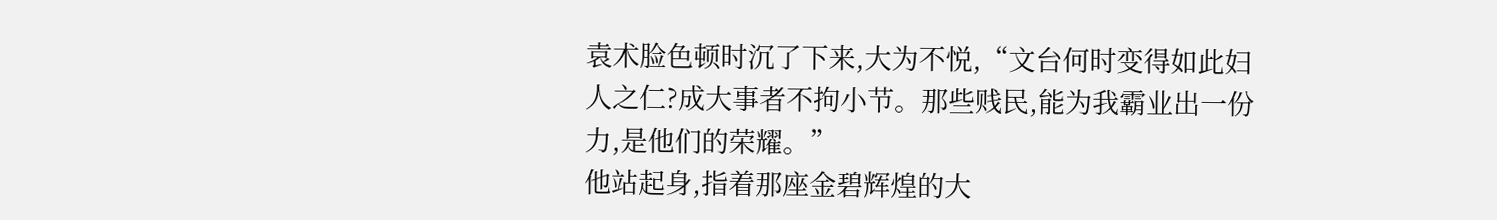袁术脸色顿时沉了下来,大为不悦,“文台何时变得如此妇人之仁?成大事者不拘小节。那些贱民,能为我霸业出一份力,是他们的荣耀。”
他站起身,指着那座金碧辉煌的大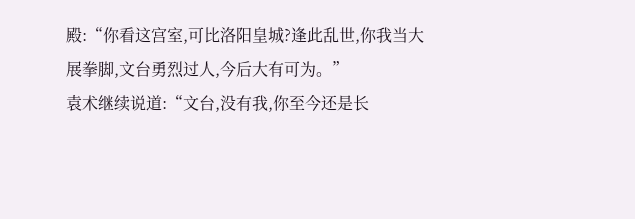殿:“你看这宫室,可比洛阳皇城?逢此乱世,你我当大展拳脚,文台勇烈过人,今后大有可为。”
袁术继续说道:“文台,没有我,你至今还是长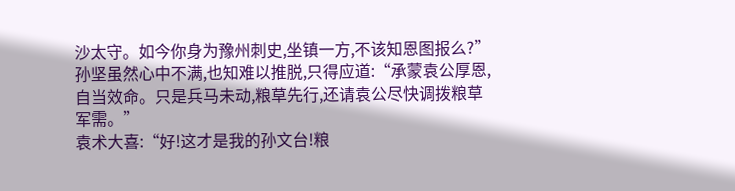沙太守。如今你身为豫州刺史,坐镇一方,不该知恩图报么?”
孙坚虽然心中不满,也知难以推脱,只得应道:“承蒙袁公厚恩,自当效命。只是兵马未动,粮草先行,还请袁公尽快调拨粮草军需。”
袁术大喜:“好!这才是我的孙文台!粮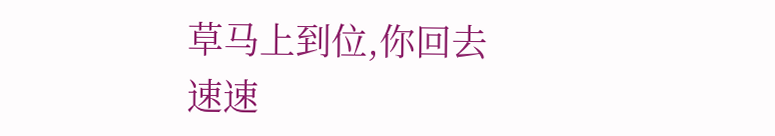草马上到位,你回去速速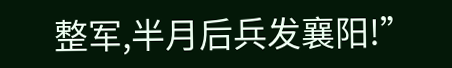整军,半月后兵发襄阳!”